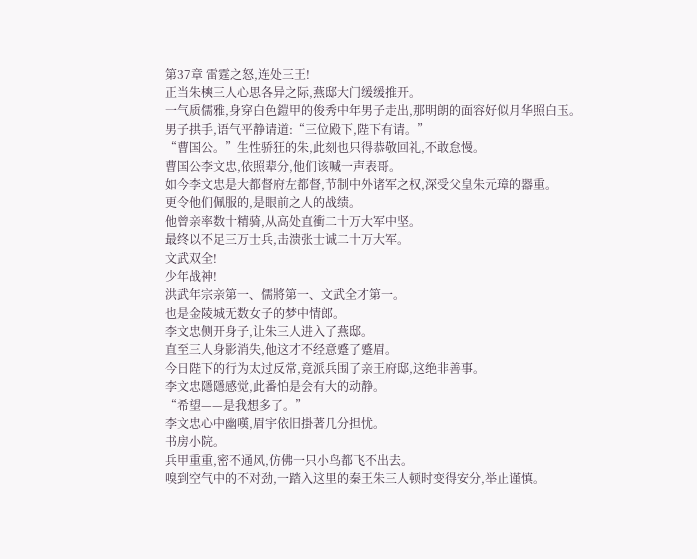第37章 雷霆之怒,连处三王!
正当朱樉三人心思各异之际,燕邸大门缓缓推开。
一气质儒雅,身穿白色鎧甲的俊秀中年男子走出,那明朗的面容好似月华照白玉。
男子拱手,语气平静请道:“三位殿下,陛下有请。”
“曹国公。”生性骄狂的朱,此刻也只得恭敬回礼,不敢怠慢。
曹国公李文忠,依照辈分,他们该喊一声表哥。
如今李文忠是大都督府左都督,节制中外诸军之权,深受父皇朱元璋的器重。
更令他们佩服的,是眼前之人的战绩。
他曾亲率数十精骑,从高处直衝二十万大军中坚。
最终以不足三万士兵,击溃张士诚二十万大军。
文武双全!
少年战神!
洪武年宗亲第一、儒將第一、文武全才第一。
也是金陵城无数女子的梦中情郎。
李文忠侧开身子,让朱三人进入了燕邸。
直至三人身影消失,他这才不经意蹙了蹙眉。
今日陛下的行为太过反常,竟派兵围了亲王府邸,这绝非善事。
李文忠隱隱感觉,此番怕是会有大的动静。
“希望——是我想多了。”
李文忠心中幽嘆,眉宇依旧掛著几分担忧。
书房小院。
兵甲重重,密不通风,仿佛一只小鸟都飞不出去。
嗅到空气中的不对劲,一踏入这里的秦王朱三人顿时变得安分,举止谨慎。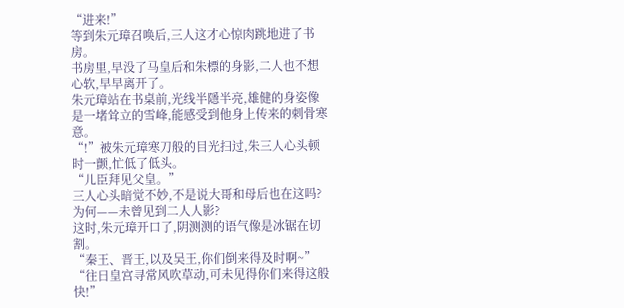“进来!”
等到朱元璋召唤后,三人这才心惊肉跳地进了书房。
书房里,早没了马皇后和朱標的身影,二人也不想心软,早早离开了。
朱元璋站在书桌前,光线半隱半亮,雄健的身姿像是一堵耸立的雪峰,能感受到他身上传来的刺骨寒意。
“!”被朱元璋寒刀般的目光扫过,朱三人心头顿时一颤,忙低了低头。
“儿臣拜见父皇。”
三人心头暗觉不妙,不是说大哥和母后也在这吗?
为何——未曾见到二人人影?
这时,朱元璋开口了,阴测测的语气像是冰锯在切割。
“秦王、晋王,以及吴王,你们倒来得及时啊~”
“往日皇宫寻常风吹草动,可未见得你们来得这般快!”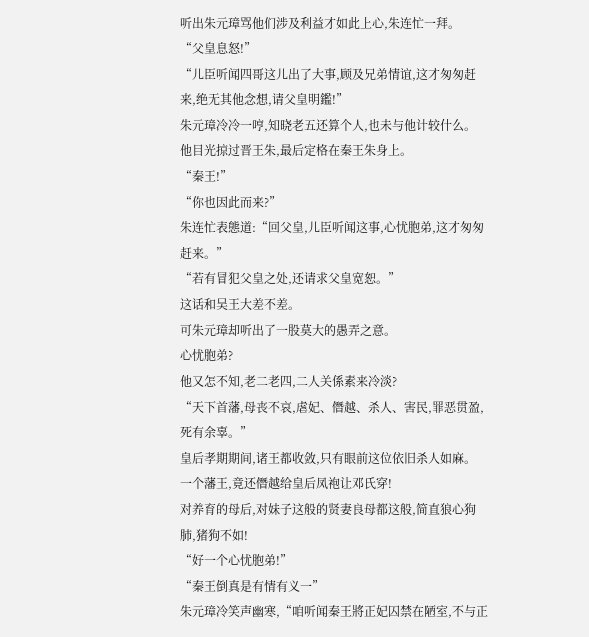听出朱元璋骂他们涉及利益才如此上心,朱连忙一拜。
“父皇息怒!”
“儿臣听闻四哥这儿出了大事,顾及兄弟情谊,这才匆匆赶来,绝无其他念想,请父皇明鑑!”
朱元璋冷冷一哼,知晓老五还算个人,也未与他计较什么。
他目光掠过晋王朱,最后定格在秦王朱身上。
“秦王!”
“你也因此而来?”
朱连忙表態道:“回父皇,儿臣听闻这事,心忧胞弟,这才匆匆赶来。”
“若有冒犯父皇之处,还请求父皇宽恕。”
这话和吴王大差不差。
可朱元璋却听出了一股莫大的愚弄之意。
心忧胞弟?
他又怎不知,老二老四,二人关係素来冷淡?
“天下首藩,母丧不哀,虐妃、僭越、杀人、害民,罪恶贯盈,死有余辜。”
皇后孝期期间,诸王都收敛,只有眼前这位依旧杀人如麻。
一个藩王,竟还僭越给皇后凤袍让邓氏穿!
对养育的母后,对妹子这般的贤妻良母都这般,简直狼心狗肺,猪狗不如!
“好一个心忧胞弟!”
“秦王倒真是有情有义一”
朱元璋冷笑声幽寒,“咱听闻秦王將正妃囚禁在陋室,不与正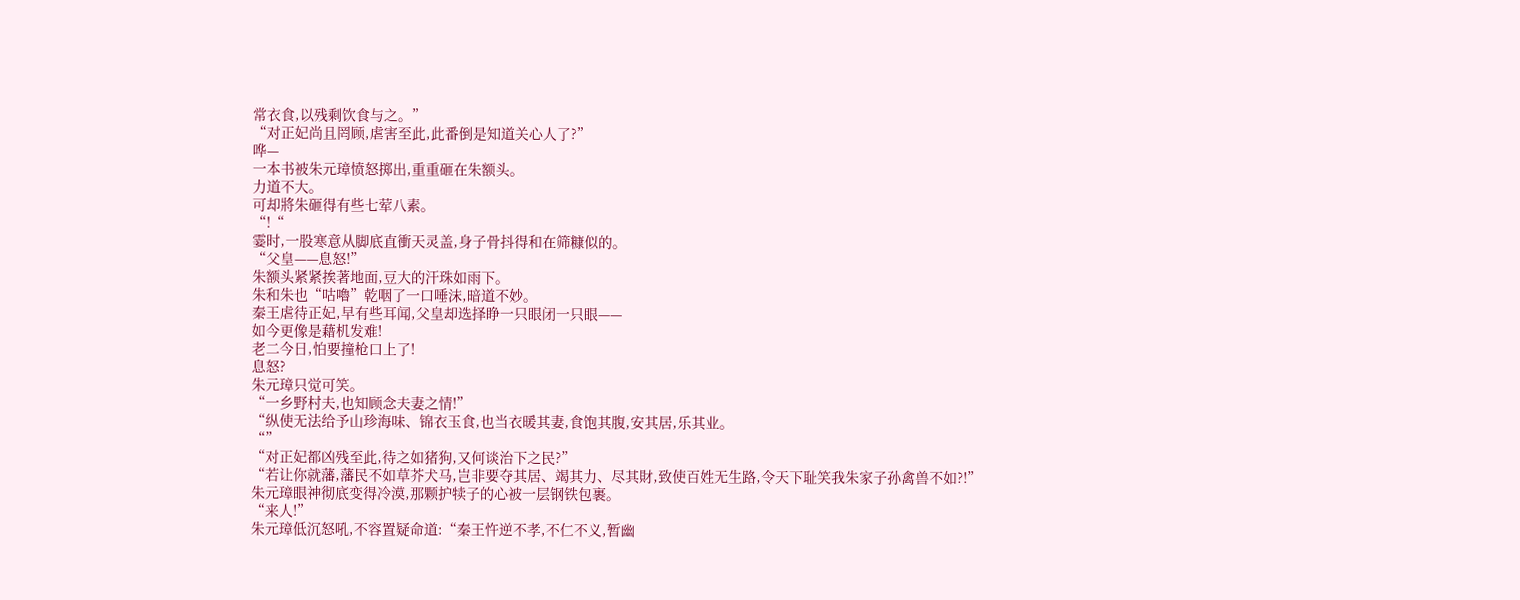常衣食,以残剩饮食与之。”
“对正妃尚且罔顾,虐害至此,此番倒是知道关心人了?”
哗—
一本书被朱元璋愤怒掷出,重重砸在朱额头。
力道不大。
可却將朱砸得有些七荤八素。
“!“
霎时,一股寒意从脚底直衝天灵盖,身子骨抖得和在筛糠似的。
“父皇——息怒!”
朱额头紧紧挨著地面,豆大的汗珠如雨下。
朱和朱也“咕嚕”乾咽了一口唾沫,暗道不妙。
秦王虐待正妃,早有些耳闻,父皇却选择睁一只眼闭一只眼——
如今更像是藉机发难!
老二今日,怕要撞枪口上了!
息怒?
朱元璋只觉可笑。
“一乡野村夫,也知顾念夫妻之情!”
“纵使无法给予山珍海味、锦衣玉食,也当衣暖其妻,食饱其腹,安其居,乐其业。
“”
“对正妃都凶残至此,待之如猪狗,又何谈治下之民?”
“若让你就藩,藩民不如草芥犬马,岂非要夺其居、竭其力、尽其財,致使百姓无生路,令天下耻笑我朱家子孙禽兽不如?!”
朱元璋眼神彻底变得冷漠,那颗护犊子的心被一层钢铁包裹。
“来人!”
朱元璋低沉怒吼,不容置疑命道:“秦王忤逆不孝,不仁不义,暂幽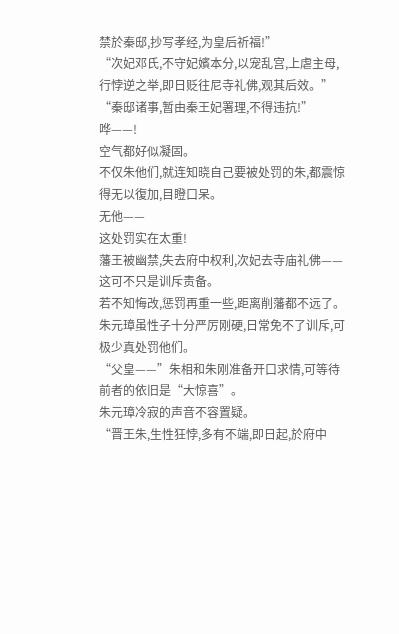禁於秦邸,抄写孝经,为皇后祈福!”
“次妃邓氏,不守妃嬪本分,以宠乱宫,上虐主母,行悖逆之举,即日贬往尼寺礼佛,观其后效。”
“秦邸诸事,暂由秦王妃署理,不得违抗!”
哗——!
空气都好似凝固。
不仅朱他们,就连知晓自己要被处罚的朱,都震惊得无以復加,目瞪口呆。
无他——
这处罚实在太重!
藩王被幽禁,失去府中权利,次妃去寺庙礼佛——
这可不只是训斥责备。
若不知悔改,惩罚再重一些,距离削藩都不远了。
朱元璋虽性子十分严厉刚硬,日常免不了训斥,可极少真处罚他们。
“父皇——”朱相和朱刚准备开口求情,可等待前者的依旧是“大惊喜”。
朱元璋冷寂的声音不容置疑。
“晋王朱,生性狂悖,多有不端,即日起,於府中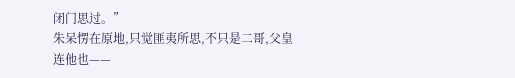闭门思过。”
朱呆愣在原地,只觉匪夷所思,不只是二哥,父皇连他也——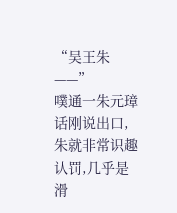“吴王朱——”
噗通一朱元璋话刚说出口,朱就非常识趣认罚,几乎是滑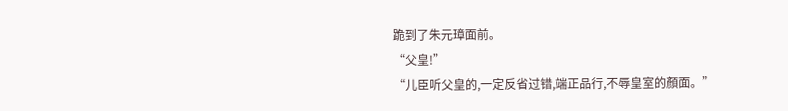跪到了朱元璋面前。
“父皇!”
“儿臣听父皇的,一定反省过错,端正品行,不辱皇室的顏面。”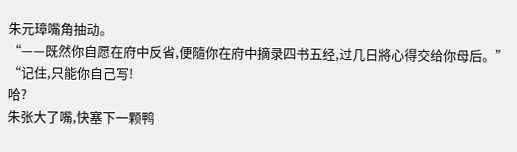朱元璋嘴角抽动。
“——既然你自愿在府中反省,便隨你在府中摘录四书五经,过几日將心得交给你母后。”
“记住,只能你自己写!
哈?
朱张大了嘴,快塞下一颗鸭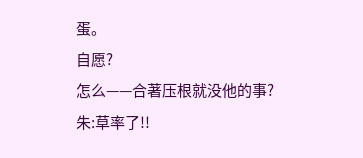蛋。
自愿?
怎么——合著压根就没他的事?
朱:草率了!!